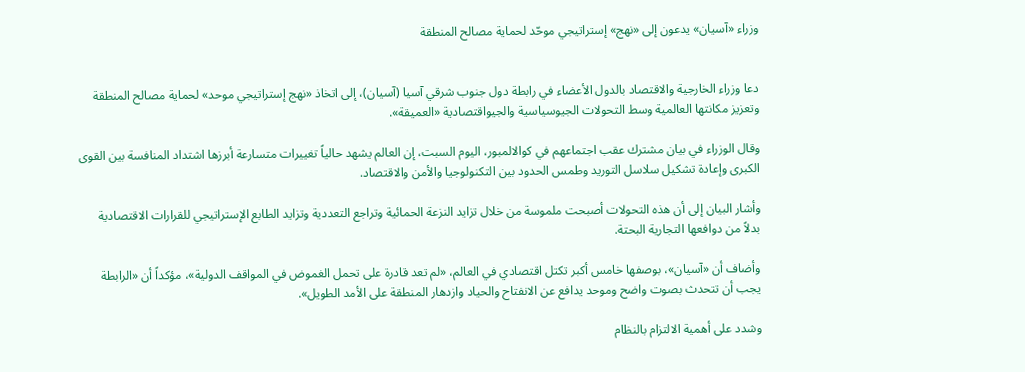وزراء «آسيان» يدعون إلى «نهج» إستراتيجي موحّد لحماية مصالح المنطقة


دعا وزراء الخارجية والاقتصاد بالدول الأعضاء في رابطة دول جنوب شرقي آسيا (آسيان)، إلى اتخاذ «نهج إستراتيجي موحد» لحماية مصالح المنطقة وتعزيز مكانتها العالمية وسط التحولات الجيوسياسية والجيواقتصادية «العميقة».

وقال الوزراء في بيان مشترك عقب اجتماعهم في كوالالمبور، اليوم السبت، إن العالم يشهد حالياً تغييرات متسارعة أبرزها اشتداد المنافسة بين القوى الكبرى وإعادة تشكيل سلاسل التوريد وطمس الحدود بين التكنولوجيا والأمن والاقتصاد.

وأشار البيان إلى أن هذه التحولات أصبحت ملموسة من خلال تزايد النزعة الحمائية وتراجع التعددية وتزايد الطابع الإستراتيجي للقرارات الاقتصادية بدلاً من دوافعها التجارية البحتة.

وأضاف أن «آسيان»، بوصفها خامس أكبر تكتل اقتصادي في العالم، «لم تعد قادرة على تحمل الغموض في المواقف الدولية»، مؤكداً أن «الرابطة يجب أن تتحدث بصوت واضح وموحد يدافع عن الانفتاح والحياد وازدهار المنطقة على الأمد الطويل».

وشدد على أهمية الالتزام بالنظام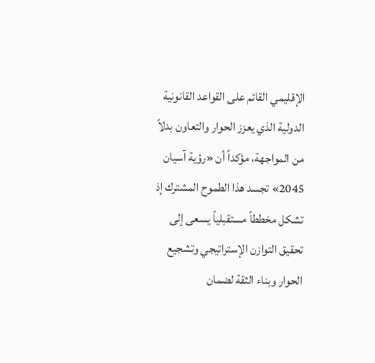الإقليمي القائم على القواعد القانونية الدولية الذي يعزز الحوار والتعاون بدلاً من المواجهة، مؤكداً أن «رؤية آسيان 2045» تجسد هذا الطموح المشترك إذ تشكل مخططاً مستقبلياً يسعى إلى تحقيق التوازن الإستراتيجي وتشجيع الحوار وبناء الثقة لضمان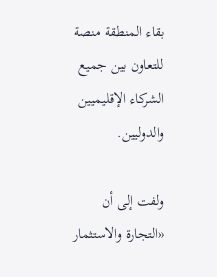بقاء المنطقة منصة للتعاون بين جميع الشركاء الإقليميين والدوليين.

ولفت إلى أن «التجارة والاستثمار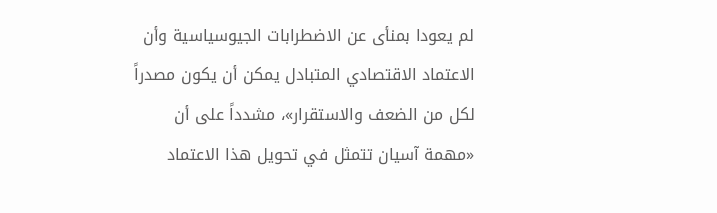لم يعودا بمنأى عن الاضطرابات الجيوسياسية وأن الاعتماد الاقتصادي المتبادل يمكن أن يكون مصدراً لكل من الضعف والاستقرار»، مشدداً على أن «مهمة آسيان تتمثل في تحويل هذا الاعتماد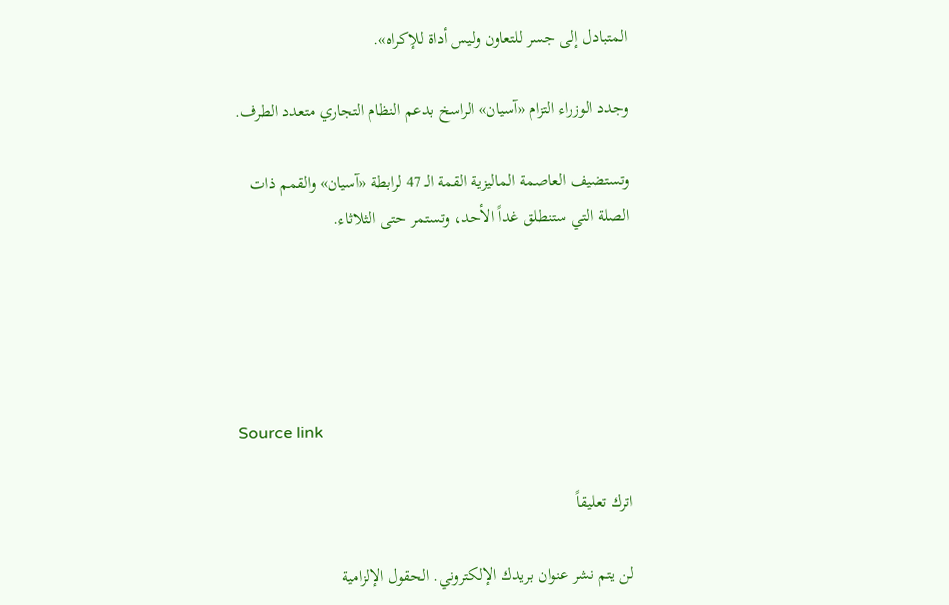المتبادل إلى جسر للتعاون وليس أداة للإكراه».

وجدد الوزراء التزام «آسيان» الراسخ بدعم النظام التجاري متعدد الطرف.

وتستضيف العاصمة الماليزية القمة الـ 47 لرابطة «آسيان» والقمم ذات الصلة التي ستنطلق غداً الأحد، وتستمر حتى الثلاثاء.





Source link

اترك تعليقاً

لن يتم نشر عنوان بريدك الإلكتروني. الحقول الإلزامية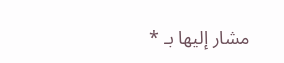مشار إليها بـ *